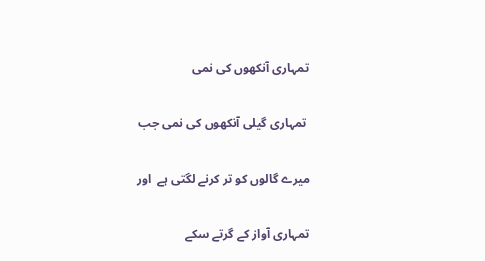تمہاری آنکھوں کی نمی

 تمہاری گیلی آنکھوں کی نمی جب

میرے گالوں کو تر کرنے لگتی ہے  اور

تمہاری آواز کے گرتے سکے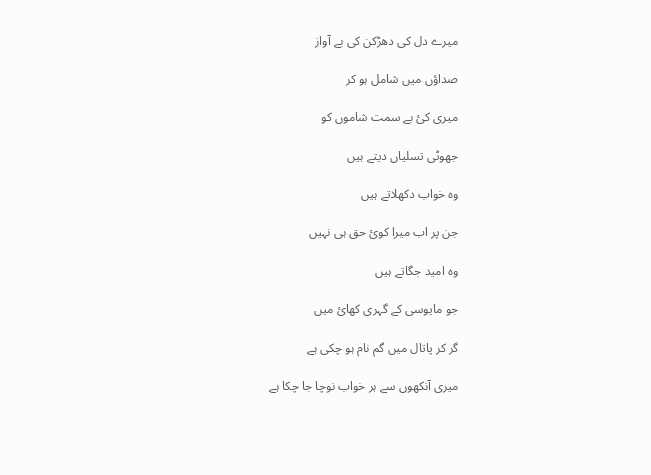میرے دل کی دھڑکن کی بے آواز

صداؤں میں شامل ہو کر

میری کئ بے سمت شاموں کو

جھوٹی تسلیاں دیتے ہیں

وہ خواب دکھلاتے ہیں

جن پر اب میرا کوئ حق ہی نہیں

وہ امید جگاتے ہیں

جو مایوسی کے گہری کھائ میں

گر کر پاتال میں گم نام ہو چکی ہے

میری آنکھوں سے ہر خواب نوچا جا چکا ہے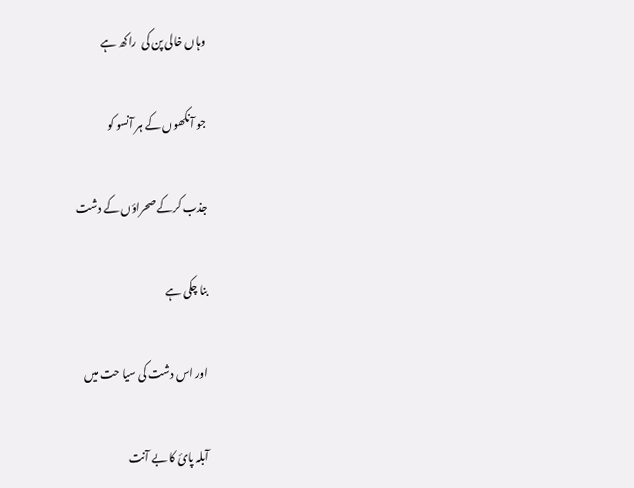وہاں خالی پن کی  راکھ ہے

جو آنکھوں کے ہر آنسو کو

جذب کرکے صحراؤں کے دشت

بنا چکی ہے

اور اس دشت کی سیا حت میں

آبلہ پائ کا بے آنت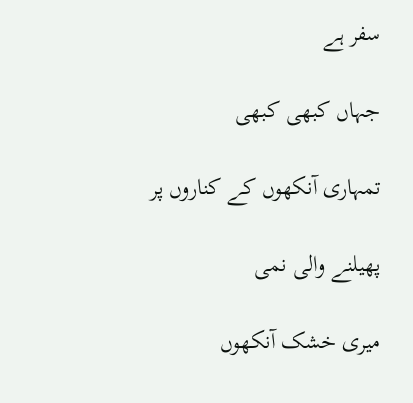سفر ہے

جہاں کبھی کبھی

تمہاری آنکھوں کے کناروں پر

پھیلنے والی نمی

میری خشک آنکھوں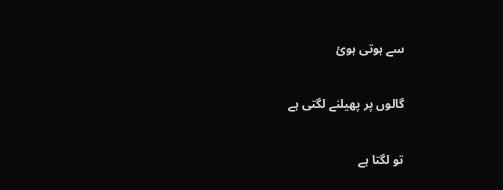سے ہوتی ہوئ

گالوں پر پھیلنے لگتی ہے

تو لگتا ہے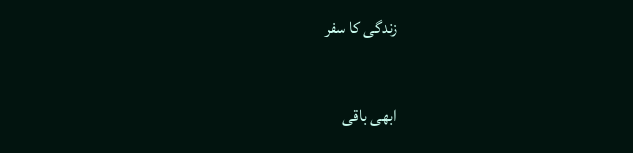زندگی کا سفر

ابھی باقی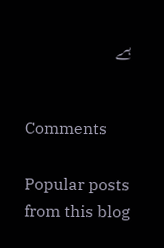ہے


Comments

Popular posts from this blog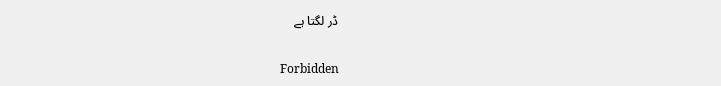ڈر لگتا ہے

Forbidden